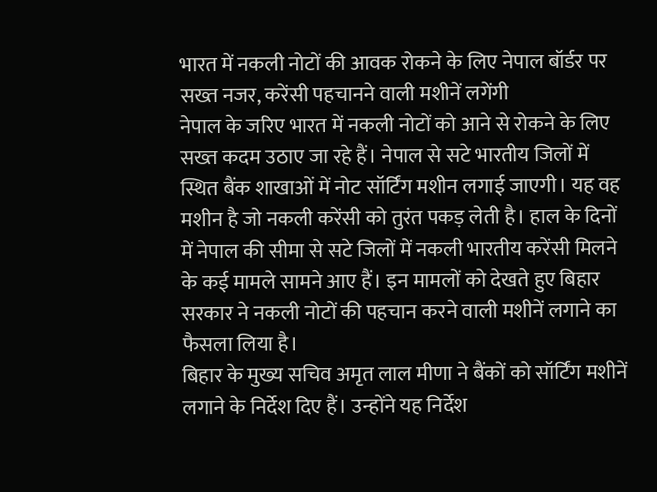भारत में नकली नोटों की आवक रोकने के लिए नेपाल बॉर्डर पर सख्त नजर, करेंसी पहचानने वाली मशीनें लगेंगी
नेपाल के जरिए भारत में नकली नोटों को आने से रोकने के लिए सख्त कदम उठाए जा रहे हैं। नेपाल से सटे भारतीय जिलों में स्थित बैंक शाखाओं में नोट सॉर्टिंग मशीन लगाई जाएगी। यह वह मशीन है जो नकली करेंसी को तुरंत पकड़ लेती है। हाल के दिनों में नेपाल की सीमा से सटे जिलों में नकली भारतीय करेंसी मिलने के कई मामले सामने आए हैं। इन मामलों को देखते हुए बिहार सरकार ने नकली नोटों की पहचान करने वाली मशीनें लगाने का फैसला लिया है।
बिहार के मुख्य सचिव अमृत लाल मीणा ने बैंकों को सॉर्टिंग मशीनें लगाने के निर्देश दिए हैं। उन्होंने यह निर्देश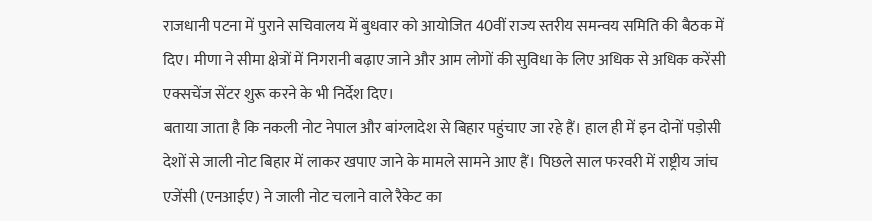राजधानी पटना में पुराने सचिवालय में बुधवार को आयोजित 40वीं राज्य स्तरीय समन्वय समिति की बैठक में दिए। मीणा ने सीमा क्षेत्रों में निगरानी बढ़ाए जाने और आम लोगों की सुविधा के लिए अधिक से अधिक करेंसी एक्सचेंज सेंटर शुरू करने के भी निर्देश दिए।
बताया जाता है कि नकली नोट नेपाल और बांग्लादेश से बिहार पहुंचाए जा रहे हैं। हाल ही में इन दोनों पड़ोसी देशों से जाली नोट बिहार में लाकर खपाए जाने के मामले सामने आए हैं। पिछले साल फरवरी में राष्ट्रीय जांच एजेंसी (एनआईए) ने जाली नोट चलाने वाले रैकेट का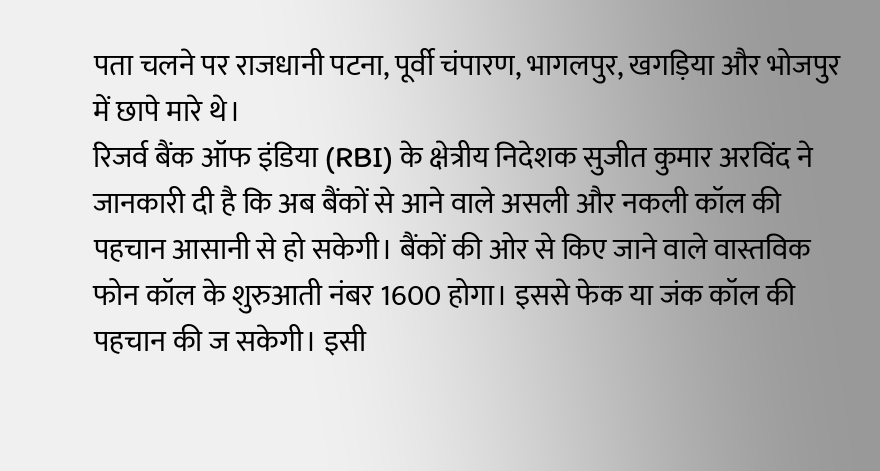पता चलने पर राजधानी पटना, पूर्वी चंपारण, भागलपुर, खगड़िया और भोजपुर में छापे मारे थे।
रिजर्व बैंक ऑफ इंडिया (RBI) के क्षेत्रीय निदेशक सुजीत कुमार अरविंद ने जानकारी दी है कि अब बैंकों से आने वाले असली और नकली कॉल की पहचान आसानी से हो सकेगी। बैंकों की ओर से किए जाने वाले वास्तविक फोन कॉल के शुरुआती नंबर 1600 होगा। इससे फेक या जंक कॉल की पहचान की ज सकेगी। इसी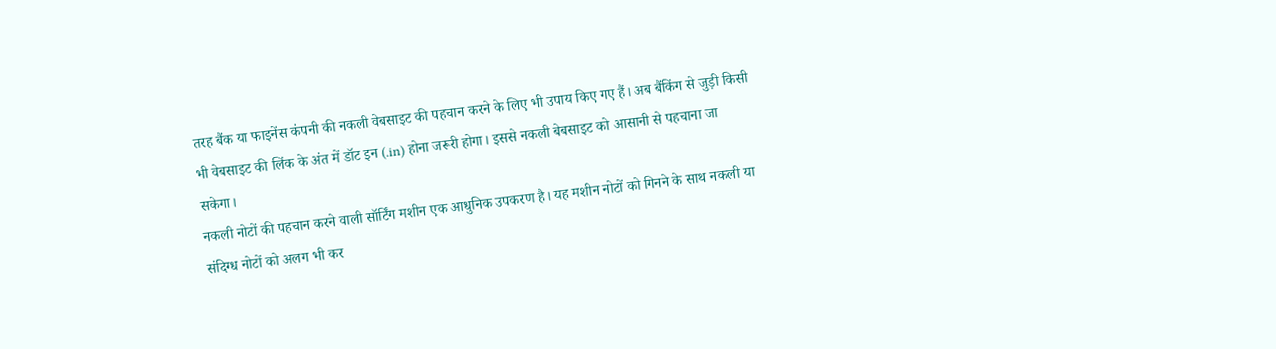तरह बैंक या फाइनेंस कंपनी की नकली वेबसाइट की पहचान करने के लिए भी उपाय किए गए हैं। अब बैंकिंग से जुड़ी किसी भी वेबसाइट की लिंक के अंत में डॉट इन (.in) होना जरूरी होगा। इससे नकली बेबसाइट को आसानी से पहचाना जा सकेगा।
नकली नोटों की पहचान करने वाली सॉर्टिंग मशीन एक आधुनिक उपकरण है। यह मशीन नोटों को गिनने के साथ नकली या संदिग्ध नोटों को अलग भी कर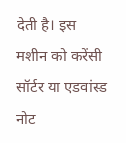देती है। इस मशीन को करेंसी सॉर्टर या एडवांस्ड नोट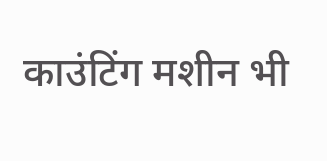काउंटिंग मशीन भी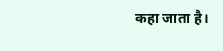कहा जाता है।